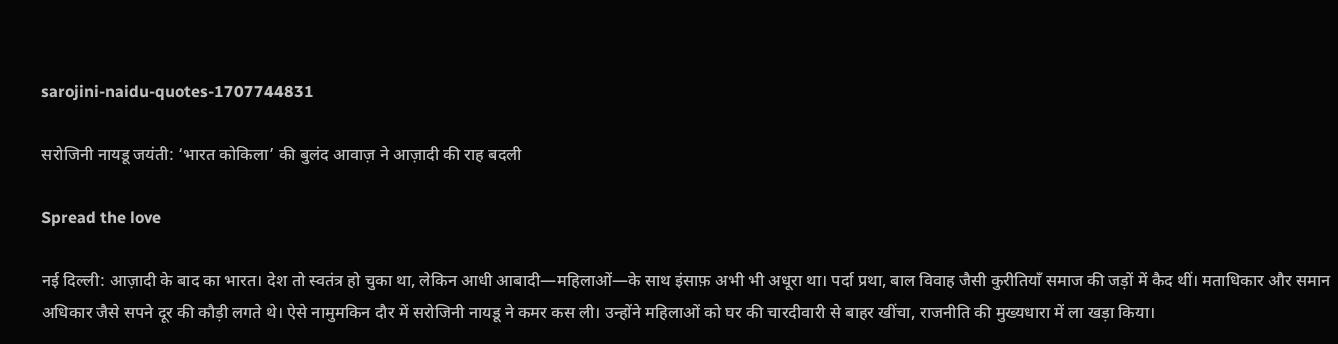sarojini-naidu-quotes-1707744831

सरोजिनी नायडू जयंती: ‘भारत कोकिला’ की बुलंद आवाज़ ने आज़ादी की राह बदली

Spread the love

नई दिल्ली: आज़ादी के बाद का भारत। देश तो स्वतंत्र हो चुका था, लेकिन आधी आबादी—महिलाओं—के साथ इंसाफ़ अभी भी अधूरा था। पर्दा प्रथा, बाल विवाह जैसी कुरीतियाँ समाज की जड़ों में कैद थीं। मताधिकार और समान अधिकार जैसे सपने दूर की कौड़ी लगते थे। ऐसे नामुमकिन दौर में सरोजिनी नायडू ने कमर कस ली। उन्होंने महिलाओं को घर की चारदीवारी से बाहर खींचा, राजनीति की मुख्यधारा में ला खड़ा किया।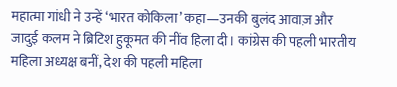महात्मा गांधी ने उन्हें ‘भारत कोकिला’ कहा—उनकी बुलंद आवाज़ और जादुई कलम ने ब्रिटिश हुकूमत की नींव हिला दी। कांग्रेस की पहली भारतीय महिला अध्यक्ष बनीं, देश की पहली महिला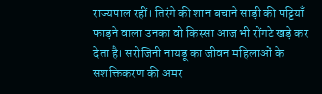राज्यपाल रहीं। तिरंगे की शान बचाने साड़ी की पट्टियाँ फाड़ने वाला उनका वो किस्सा आज भी रोंगटे खड़े कर देता है। सरोजिनी नायडू का जीवन महिलाओं के सशक्तिकरण की अमर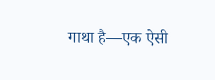गाथा है—एक ऐसी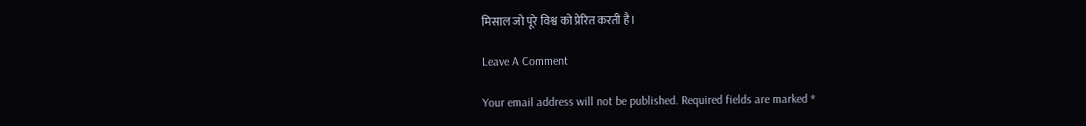मिसाल जो पूरे विश्व को प्रेरित करती है।

Leave A Comment

Your email address will not be published. Required fields are marked *